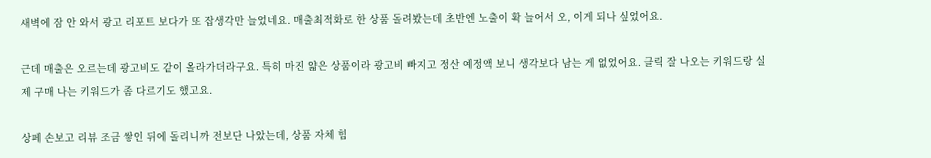새벽에 잠 안 와서 광고 리포트 보다가 또 잡생각만 늘었네요. 매출최적화로 한 상품 돌려봤는데 초반엔 노출이 확 늘어서 오, 이게 되나 싶었어요.

근데 매출은 오르는데 광고비도 같이 올라가더라구요. 특히 마진 얇은 상품이라 광고비 빠지고 정산 예정액 보니 생각보다 남는 게 없었어요. 클릭 잘 나오는 키워드랑 실제 구매 나는 키워드가 좀 다르기도 했고요.

상페 손보고 리뷰 조금 쌓인 뒤에 돌리니까 전보단 나았는데, 상품 자체 힘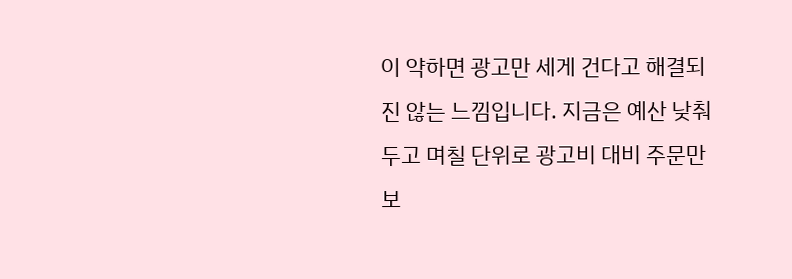이 약하면 광고만 세게 건다고 해결되진 않는 느낌입니다. 지금은 예산 낮춰두고 며칠 단위로 광고비 대비 주문만 보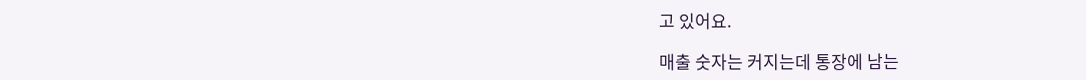고 있어요.

매출 숫자는 커지는데 통장에 남는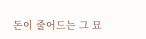돈이 줄어드는 그 묘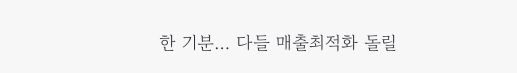한 기분… 다들 매출최적화 돌릴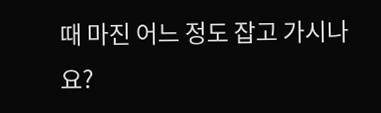때 마진 어느 정도 잡고 가시나요?